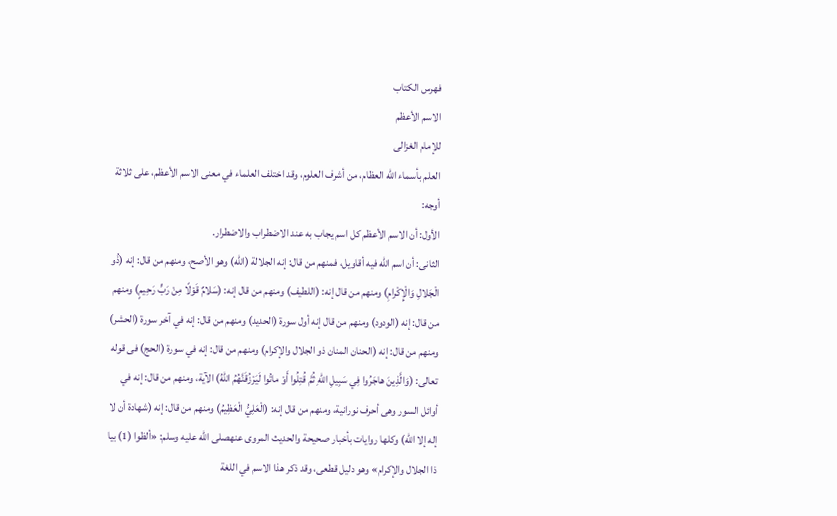فهرس الكتاب
الاسم الأعظم
للإمام الغزالى
العلم بأسماء الله العظام، من أشرف العلوم، وقد اختلف العلماء في معنى الاسم الأعظم، على ثلاثة أوجه:
الأول: أن الاسم الأعظم كل اسم يجاب به عند الاضطراب والاضطرار.
الثانى: أن اسم الله فيه أقاويل، فمنهم من قال: إنه الجلالة (الله) وهو الأصح، ومنهم من قال: إنه (ذُو الْجَلالِ وَالْإِكْرامِ) ومنهم من قال إنه: (اللطيف) ومنهم من قال إنه: (سَلامٌ قَوْلًا مِنْ رَبٍّ رَحِيمٍ) ومنهم من قال: إنه (الودود) ومنهم من قال إنه أول سورة (الحديد) ومنهم من قال: إنه في آخر سورة (الحشر) ومنهم من قال: إنه (الحنان المنان ذو الجلال والإكرام) ومنهم من قال: إنه في سورة (الحج) فى قوله تعالى: (وَالَّذِينَ هاجَرُوا فِي سَبِيلِ اللهِ ثُمَّ قُتِلُوا أَوْ ماتُوا لَيَرْزُقَنَّهُمُ اللهُ) الآية، ومنهم من قال: إنه في أوائل السور وهى أحرف نورانية، ومنهم من قال إنه: (الْعَلِيُّ الْعَظِيمُ) ومنهم من قال: إنه (شهادة أن لا إله إلا الله) وكلها روايات بأخبار صحيحة والحديث المروى عنهصلى الله عليه وسلم: «ألظوا (1) بيا ذا الجلال والإكرام» وهو دليل قطعى، وقد ذكر هذا الاسم في اللغة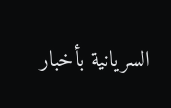السريانية بأخبار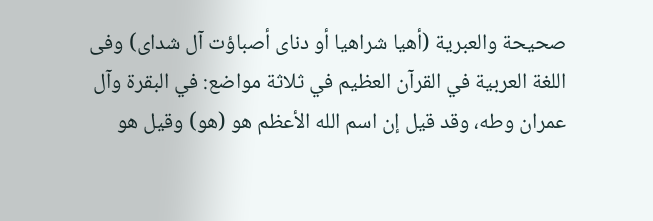صحيحة والعبرية (أهيا شراهيا أو دناى أصباؤت آل شداى) وفى اللغة العربية في القرآن العظيم في ثلاثة مواضع: في البقرة وآل عمران وطه، وقد قيل إن اسم الله الأعظم هو (هو) وقيل هو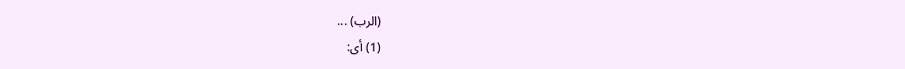(الرب) ...
(1) أى: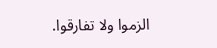الزموا ولا تفارقوا.